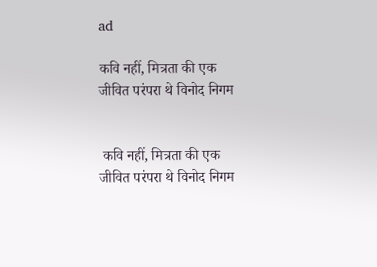ad

कवि नहीं, मित्रता की एक जीवित परंपरा थे विनोद निगम


 कवि नहीं, मित्रता की एक जीवित परंपरा थे विनोद निगम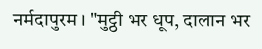नर्मदापुरम । "मुट्ठी भर धूप, दालान भर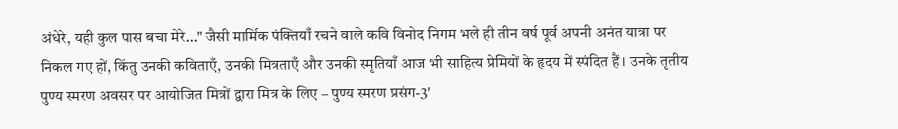अंधेरे, यही कुल पास बचा मेरे..." जैसी मार्मिक पंक्तियाँ रचने वाले कवि विनोद निगम भले ही तीन वर्ष पूर्व अपनी अनंत यात्रा पर निकल गए हों, किंतु उनकी कविताएँ, उनकी मित्रताएँ और उनकी स्मृतियाँ आज भी साहित्य प्रेमियों के हृदय में स्पंदित हैं। उनके तृतीय पुण्य स्मरण अवसर पर आयोजित मित्रों द्वारा मित्र के लिए – पुण्य स्मरण प्रसंग-3'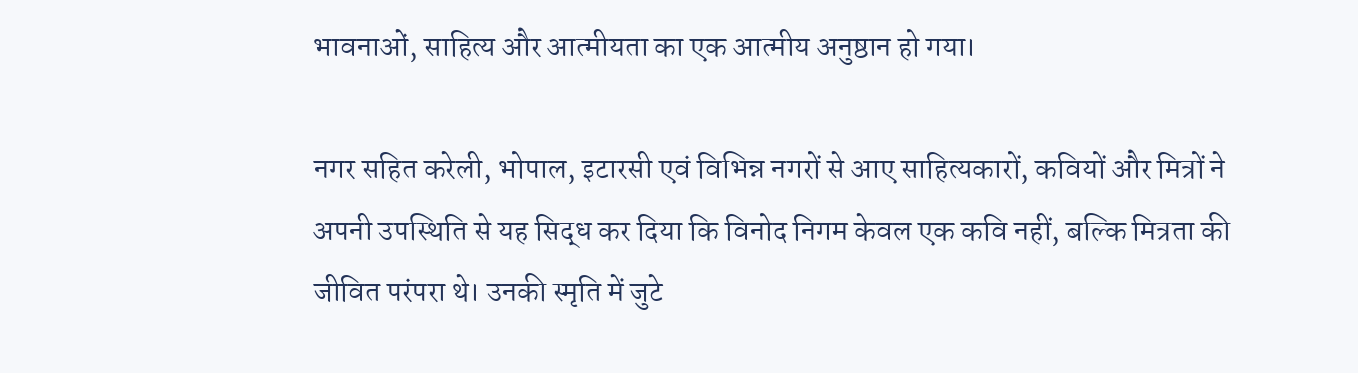भावनाओं, साहित्य और आत्मीयता का एक आत्मीय अनुष्ठान हो गया।

नगर सहित करेली, भोपाल, इटारसी एवं विभिन्न नगरों से आए साहित्यकारों, कवियों और मित्रों ने अपनी उपस्थिति से यह सिद्ध कर दिया कि विनोद निगम केवल एक कवि नहीं, बल्कि मित्रता की जीवित परंपरा थे। उनकी स्मृति में जुटे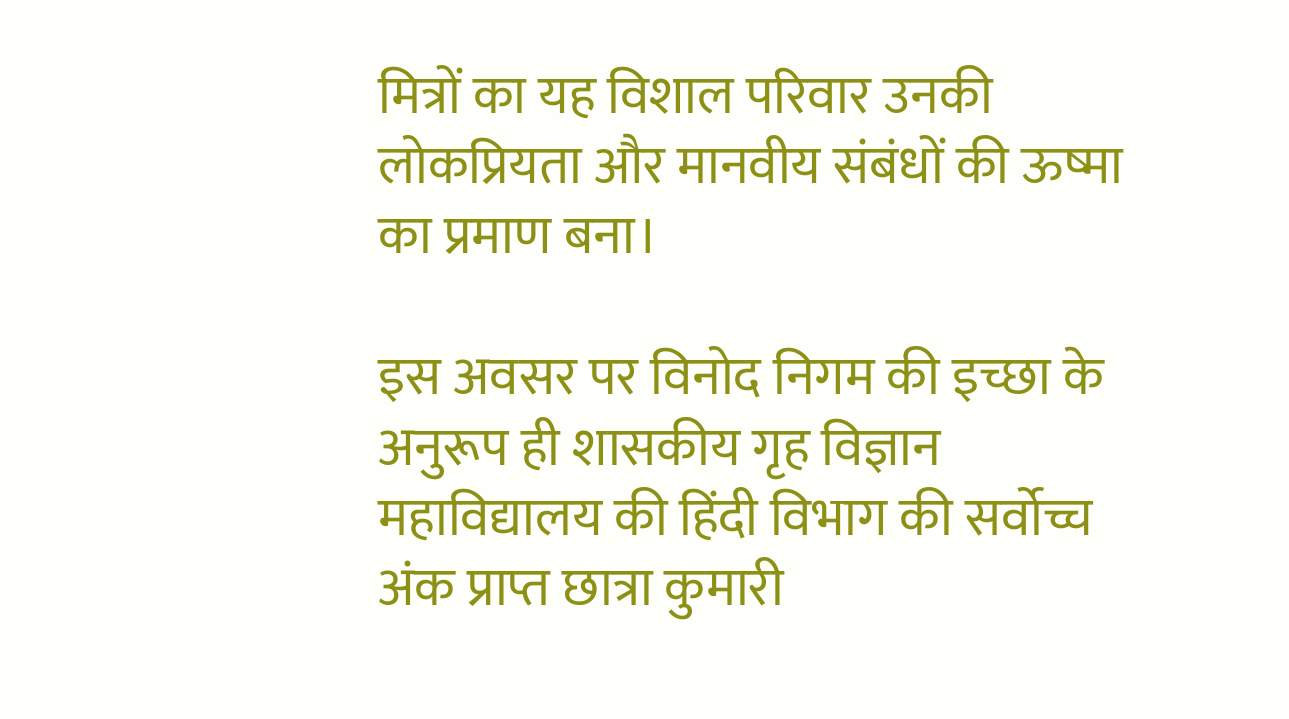मित्रों का यह विशाल परिवार उनकी लोकप्रियता और मानवीय संबंधों की ऊष्मा का प्रमाण बना।

इस अवसर पर विनोद निगम की इच्छा के अनुरूप ही शासकीय गृह विज्ञान महाविद्यालय की हिंदी विभाग की सर्वोच्च अंक प्राप्त छात्रा कुमारी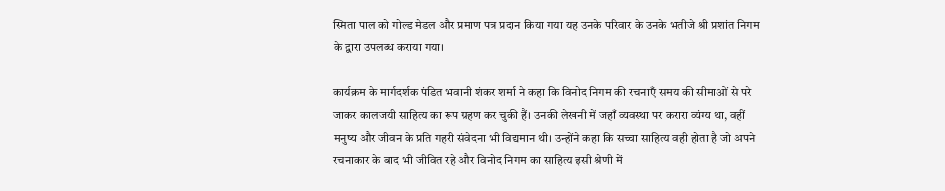स्मिता पाल को गोल्ड मेडल और प्रमाण पत्र प्रदान किया गया यह उनके परिवार के उनके भतीजे श्री प्रशांत निगम के द्वारा उपलब्ध कराया गया।

कार्यक्रम के मार्गदर्शक पंडित भवानी शंकर शर्मा ने कहा कि विनोद निगम की रचनाएँ समय की सीमाओं से परे जाकर कालजयी साहित्य का रूप ग्रहण कर चुकी हैं। उनकी लेखनी में जहाँ व्यवस्था पर करारा व्यंग्य था, वहीं मनुष्य और जीवन के प्रति गहरी संवेदना भी विद्यमान थी। उन्होंने कहा कि सच्चा साहित्य वही होता है जो अपने रचनाकार के बाद भी जीवित रहे और विनोद निगम का साहित्य इसी श्रेणी में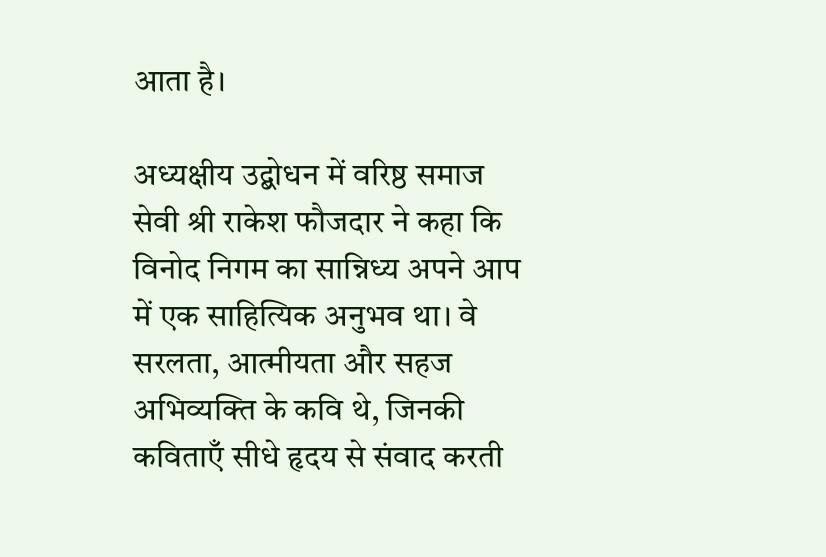आता है।

अध्यक्षीय उद्बोधन में वरिष्ठ समाज सेवी श्री राकेश फौजदार ने कहा कि विनोद निगम का सान्निध्य अपने आप में एक साहित्यिक अनुभव था। वे सरलता, आत्मीयता और सहज अभिव्यक्ति के कवि थे, जिनकी कविताएँ सीधे हृदय से संवाद करती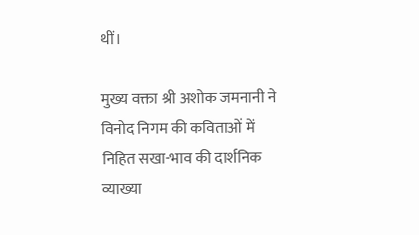थीं।

मुख्य वक्ता श्री अशोक जमनानी ने विनोद निगम की कविताओं में निहित सखा-भाव की दार्शनिक व्याख्या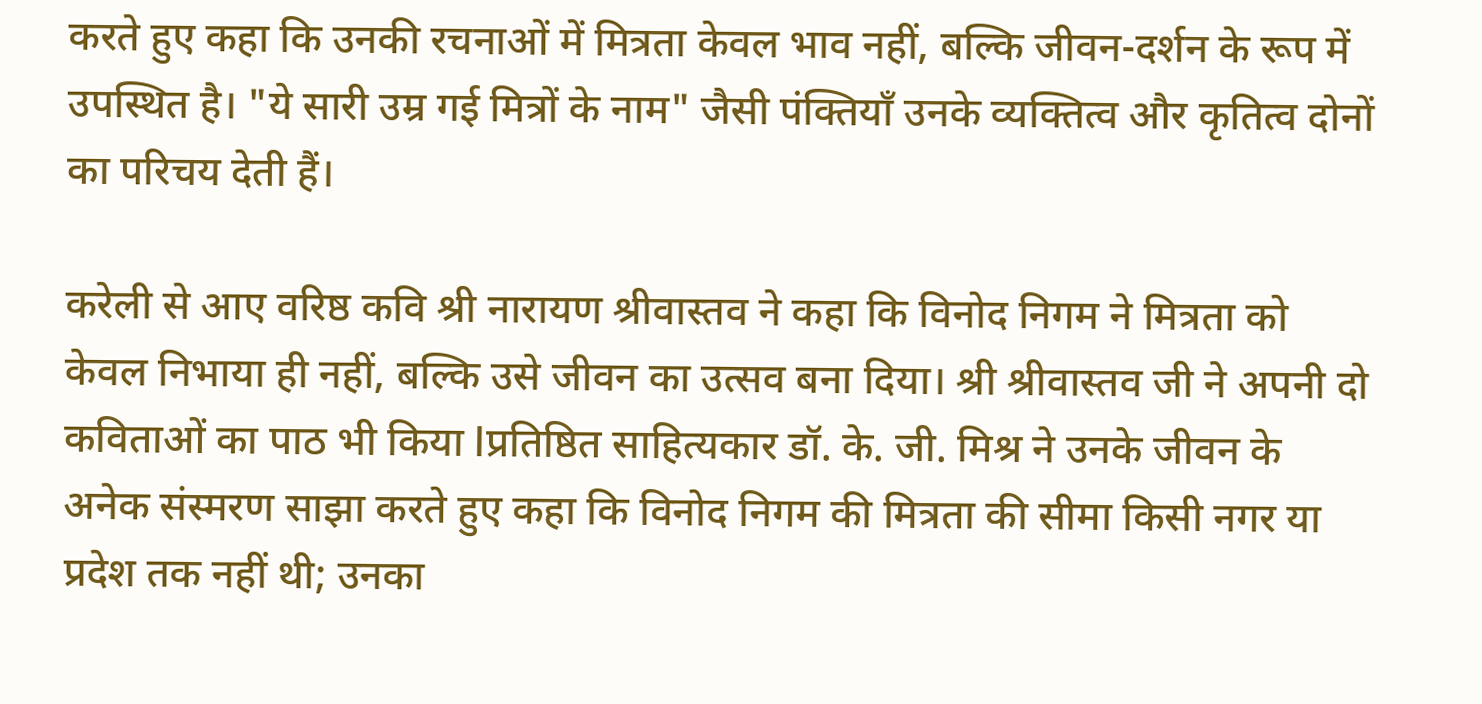करते हुए कहा कि उनकी रचनाओं में मित्रता केवल भाव नहीं, बल्कि जीवन-दर्शन के रूप में उपस्थित है। "ये सारी उम्र गई मित्रों के नाम" जैसी पंक्तियाँ उनके व्यक्तित्व और कृतित्व दोनों का परिचय देती हैं।

करेली से आए वरिष्ठ कवि श्री नारायण श्रीवास्तव ने कहा कि विनोद निगम ने मित्रता को केवल निभाया ही नहीं, बल्कि उसे जीवन का उत्सव बना दिया। श्री श्रीवास्तव जी ने अपनी दो कविताओं का पाठ भी किया lप्रतिष्ठित साहित्यकार डॉ. के. जी. मिश्र ने उनके जीवन के अनेक संस्मरण साझा करते हुए कहा कि विनोद निगम की मित्रता की सीमा किसी नगर या प्रदेश तक नहीं थी; उनका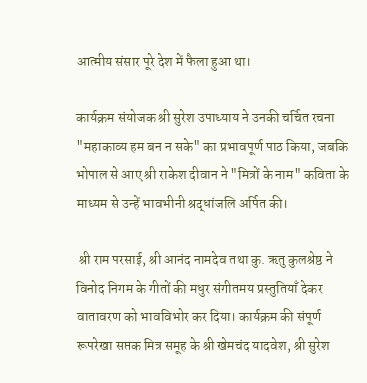आत्मीय संसार पूरे देश में फैला हुआ था।

कार्यक्रम संयोजक श्री सुरेश उपाध्याय ने उनकी चर्चित रचना "महाकाव्य हम बन न सके" का प्रभावपूर्ण पाठ किया, जबकि भोपाल से आए श्री राकेश दीवान ने "मित्रों के नाम" कविता के माध्यम से उन्हें भावभीनी श्रद्धांजलि अर्पित की।

 श्री राम परसाई, श्री आनंद नामदेव तथा कु. ऋतु कुलश्रेष्ठ ने विनोद निगम के गीतों की मधुर संगीतमय प्रस्तुतियाँ देकर वातावरण को भावविभोर कर दिया। कार्यक्रम की संपूर्ण रूपरेखा सप्तक मित्र समूह के श्री खेमचंद यादवेश, श्री सुरेश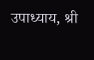उपाध्याय, श्री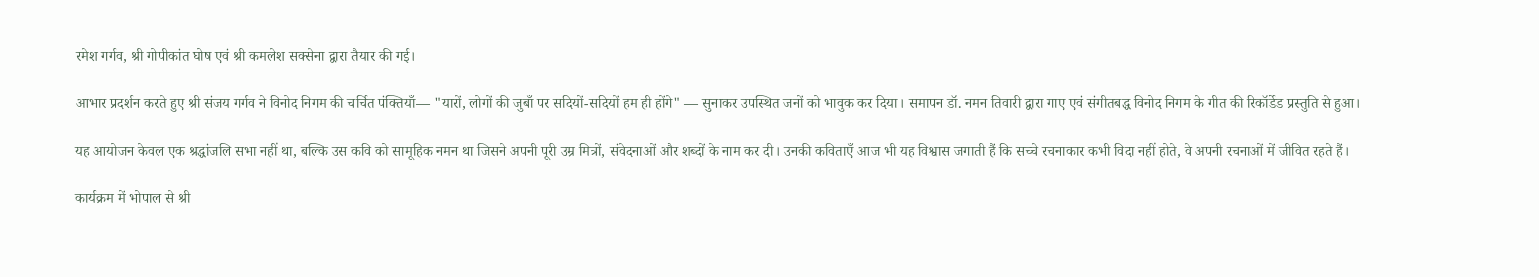रमेश गर्गव, श्री गोपीकांत घोष एवं श्री कमलेश सक्सेना द्वारा तैयार की गई।

आभार प्रदर्शन करते हुए श्री संजय गर्गव ने विनोद निगम की चर्चित पंक्तियाँ— "यारों, लोगों की जुबाँ पर सदियों-सदियों हम ही होंगे" — सुनाकर उपस्थित जनों को भावुक कर दिया। समापन डॉ. नमन तिवारी द्वारा गाए एवं संगीतबद्ध विनोद निगम के गीत की रिकॉर्डेड प्रस्तुति से हुआ।

यह आयोजन केवल एक श्रद्धांजलि सभा नहीं था, बल्कि उस कवि को सामूहिक नमन था जिसने अपनी पूरी उम्र मित्रों, संवेदनाओं और शब्दों के नाम कर दी। उनकी कविताएँ आज भी यह विश्वास जगाती हैं कि सच्चे रचनाकार कभी विदा नहीं होते, वे अपनी रचनाओं में जीवित रहते हैं।

कार्यक्रम में भोपाल से श्री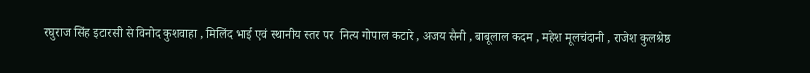रघुराज सिंह इटारसी से विनोद कुशवाहा , मिलिंद भाई एवं स्थानीय स्तर पर  नित्य गोपाल कटारे , अजय सैनी , बाबूलाल कदम , महेश मूलचंदानी , राजेश कुलश्रेष्ठ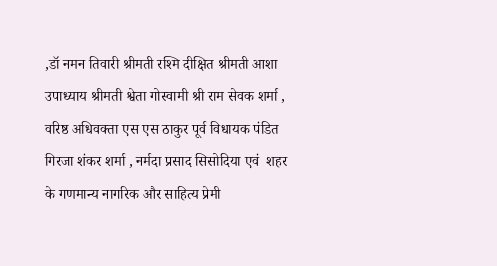,डॉ नमन तिवारी श्रीमती रश्मि दीक्षित श्रीमती आशा उपाध्याय श्रीमती श्वेता गोस्वामी श्री राम सेवक शर्मा , वरिष्ठ अधिवक्ता एस एस ठाकुर पूर्व विधायक पंडित गिरजा शंकर शर्मा , नर्मदा प्रसाद सिसोदिया एवं  शहर के गणमान्य नागरिक और साहित्य प्रेमी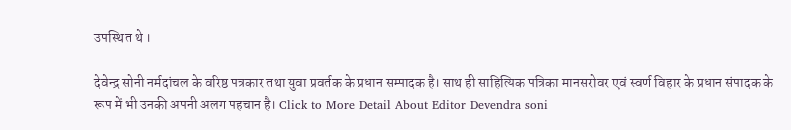उपस्थित थे ।

देवेन्द्र सोनी नर्मदांचल के वरिष्ठ पत्रकार तथा युवा प्रवर्तक के प्रधान सम्पादक है। साथ ही साहित्यिक पत्रिका मानसरोवर एवं स्वर्ण विहार के प्रधान संपादक के रूप में भी उनकी अपनी अलग पहचान है। Click to More Detail About Editor Devendra soni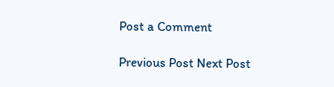Post a Comment

Previous Post Next Post